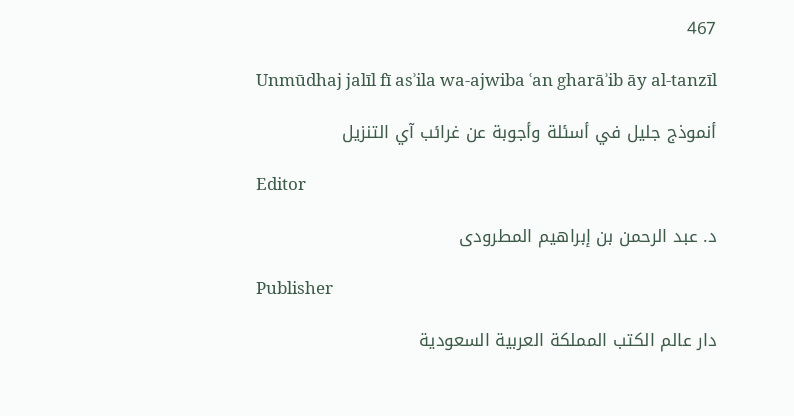467

Unmūdhaj jalīl fī asʾila wa-ajwiba ʿan gharāʾib āy al-tanzīl

أنموذج جليل في أسئلة وأجوبة عن غرائب آي التنزيل

Editor

د. عبد الرحمن بن إبراهيم المطرودى

Publisher

دار عالم الكتب المملكة العربية السعودية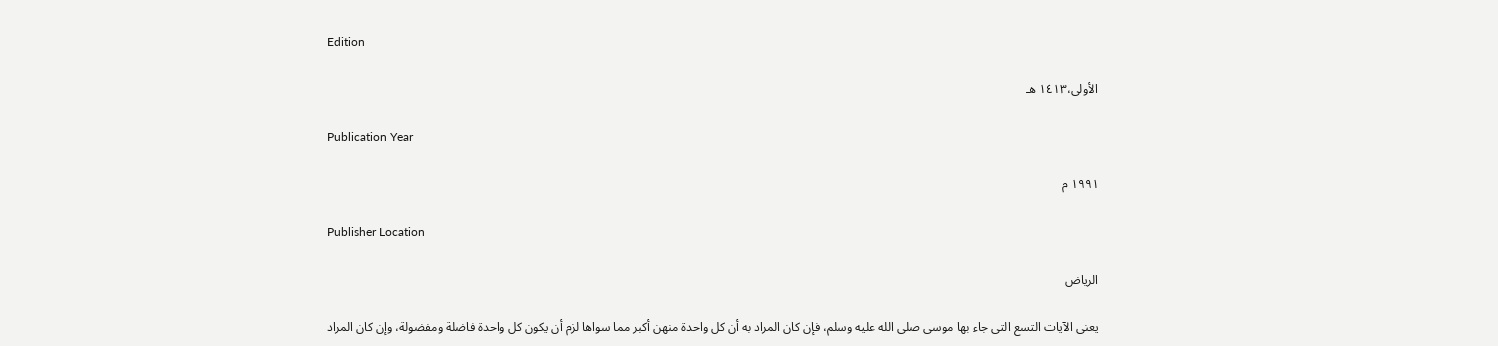Edition

الأولى،١٤١٣ هـ

Publication Year

١٩٩١ م

Publisher Location

الرياض

يعنى الآيات التسع التى جاء بها موسى صلى الله عليه وسلم، فإن كان المراد به أن كل واحدة منهن أكبر مما سواها لزم أن يكون كل واحدة فاضلة ومفضولة، وإن كان المراد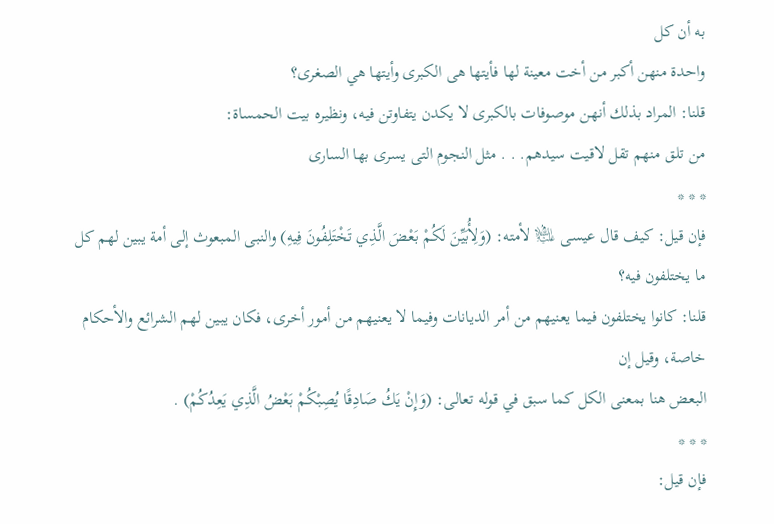به أن كل
واحدة منهن أكبر من أخت معينة لها فأيتها هى الكبرى وأيتها هي الصغرى؟
قلنا: المراد بذلك أنهن موصوفات بالكبرى لا يكدن يتفاوتن فيه، ونظيره بيت الحمساة:
من تلق منهم تقل لاقيت سيدهم. . . مثل النجوم التى يسرى بها السارى
* * *
فإن قيل: كيف قال عيسى ﵇ لأمته: (وَلِأُبَيِّنَ لَكُمْ بَعْضَ الَّذِي تَخْتَلِفُونَ فِيهِ) والنبى المبعوث إلى أمة يبين لهم كل ما يختلفون فيه؟
قلنا: كانوا يختلفون فيما يعنيهم من أمر الديانات وفيما لا يعنيهم من أمور أخرى، فكان يبين لهم الشرائع والأحكام خاصة، وقيل إن
البعض هنا بمعنى الكل كما سبق في قوله تعالى: (وَإِنْ يَكُ صَادِقًا يُصِبْكُمْ بَعْضُ الَّذِي يَعِدُكُمْ) .
* * *
فإن قيل: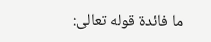ما فائدة قوله تعالى: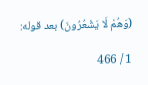(وَهُمْ لَا يَشْعُرُونَ) بعد قوله:

1 / 466